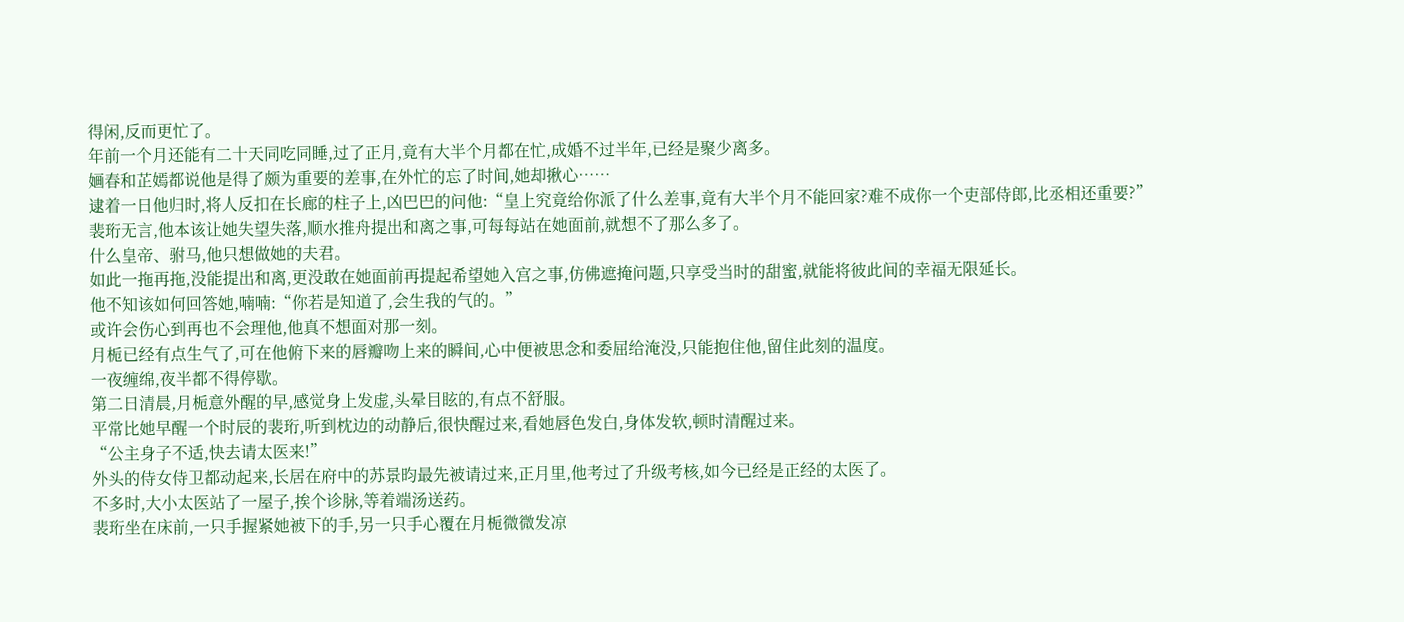得闲,反而更忙了。
年前一个月还能有二十天同吃同睡,过了正月,竟有大半个月都在忙,成婚不过半年,已经是聚少离多。
婳春和芷嫣都说他是得了颇为重要的差事,在外忙的忘了时间,她却揪心……
逮着一日他归时,将人反扣在长廊的柱子上,凶巴巴的问他:“皇上究竟给你派了什么差事,竟有大半个月不能回家?难不成你一个吏部侍郎,比丞相还重要?”
裴珩无言,他本该让她失望失落,顺水推舟提出和离之事,可每每站在她面前,就想不了那么多了。
什么皇帝、驸马,他只想做她的夫君。
如此一拖再拖,没能提出和离,更没敢在她面前再提起希望她入宫之事,仿佛遮掩问题,只享受当时的甜蜜,就能将彼此间的幸福无限延长。
他不知该如何回答她,喃喃:“你若是知道了,会生我的气的。”
或许会伤心到再也不会理他,他真不想面对那一刻。
月栀已经有点生气了,可在他俯下来的唇瓣吻上来的瞬间,心中便被思念和委屈给淹没,只能抱住他,留住此刻的温度。
一夜缠绵,夜半都不得停歇。
第二日清晨,月栀意外醒的早,感觉身上发虚,头晕目眩的,有点不舒服。
平常比她早醒一个时辰的裴珩,听到枕边的动静后,很快醒过来,看她唇色发白,身体发软,顿时清醒过来。
“公主身子不适,快去请太医来!”
外头的侍女侍卫都动起来,长居在府中的苏景昀最先被请过来,正月里,他考过了升级考核,如今已经是正经的太医了。
不多时,大小太医站了一屋子,挨个诊脉,等着端汤送药。
裴珩坐在床前,一只手握紧她被下的手,另一只手心覆在月栀微微发凉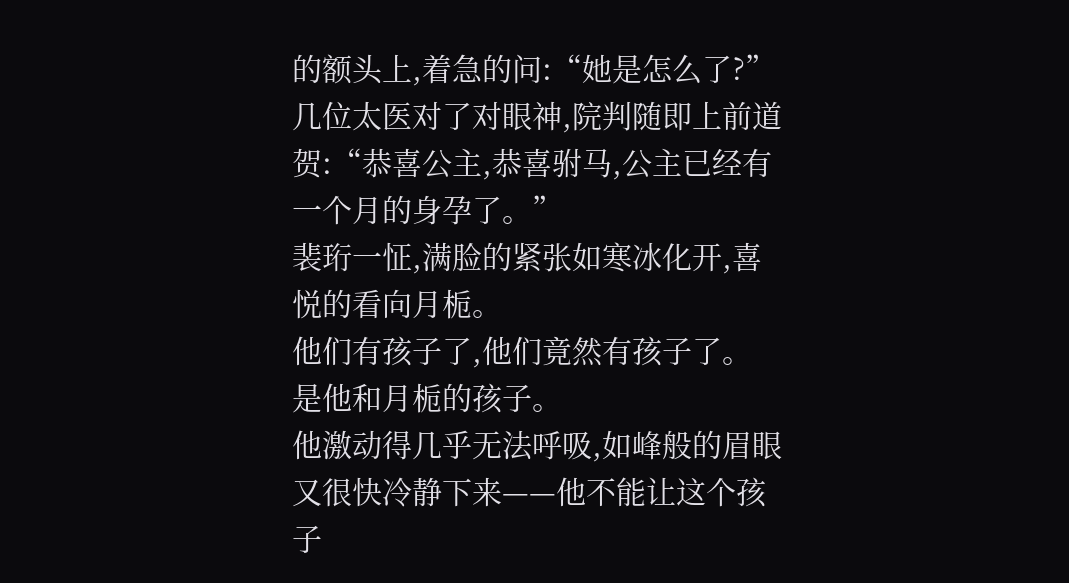的额头上,着急的问:“她是怎么了?”
几位太医对了对眼神,院判随即上前道贺:“恭喜公主,恭喜驸马,公主已经有一个月的身孕了。”
裴珩一怔,满脸的紧张如寒冰化开,喜悦的看向月栀。
他们有孩子了,他们竟然有孩子了。
是他和月栀的孩子。
他激动得几乎无法呼吸,如峰般的眉眼又很快冷静下来——他不能让这个孩子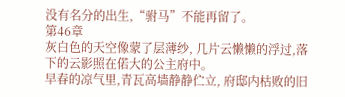没有名分的出生,“驸马”不能再留了。
第46章
灰白色的天空像蒙了层薄纱, 几片云懒懒的浮过,落下的云影照在偌大的公主府中。
早春的凉气里,青瓦高墙静静伫立, 府邸内枯败的旧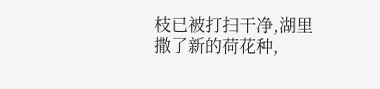枝已被打扫干净,湖里撒了新的荷花种,